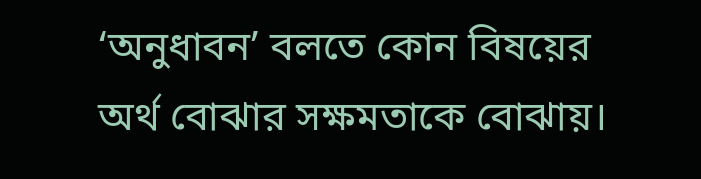‘অনুধাবন’ বলতে কোন বিষয়ের অর্থ বোঝার সক্ষমতাকে বোঝায়।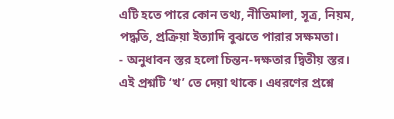এটি হতে পারে কোন তথ্য, নীতিমালা, সূত্র, নিয়ম, পদ্ধতি, প্রক্রিয়া ইত্যাদি বুঝতে পারার সক্ষমতা।
- অনুধাবন স্তর হলো চিন্তন-দক্ষতার দ্বিতীয় স্তর। এই প্রশ্নটি ‘খ’ তে দেয়া থাকে। এধরণের প্রশ্নে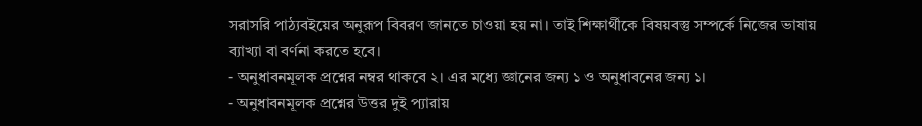সরাসরি পাঠ্যবইয়ের অনুরূপ বিবরণ জানতে চাওয়া হয় না। তাই শিক্ষার্থীকে বিষয়বস্তু সম্পর্কে নিজের ভাষায় ব্যাখ্যা বা বর্ণনা করতে হবে।
- অনুধাবনমূলক প্রশ্নের নম্বর থাকবে ২। এর মধ্যে জ্ঞানের জন্য ১ ও অনুধাবনের জন্য ১।
- অনুধাবনমূলক প্রশ্নের উত্তর দুই প্যারায়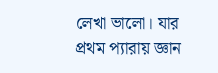লেখা ভালো। যার প্রথম প্যারায় জ্ঞান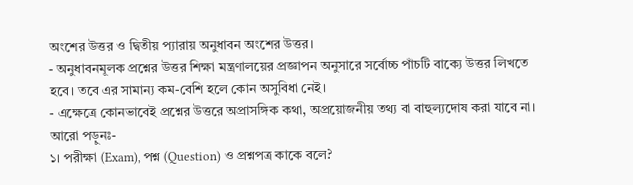অংশের উত্তর ও দ্বিতীয় প্যারায় অনুধাবন অংশের উত্তর।
- অনুধাবনমূলক প্রশ্নের উত্তর শিক্ষা মন্ত্রণালয়ের প্রজ্ঞাপন অনুসারে সর্বোচ্চ পাঁচটি বাক্যে উত্তর লিখতে হবে। তবে এর সামান্য কম-বেশি হলে কোন অসুবিধা নেই।
- এক্ষেত্রে কোনভাবেই প্রশ্নের উত্তরে অপ্রাসঙ্গিক কথা, অপ্রয়োজনীয় তথ্য বা বাহুল্যদোষ করা যাবে না।
আরো পড়ুনঃ-
১। পরীক্ষা (Exam), পশ্ন (Question) ও প্রশ্নপত্র কাকে বলে?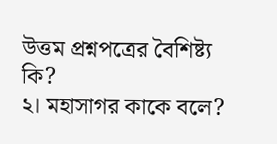উত্তম প্রশ্নপত্রের বৈশিষ্ট্য কি?
২। মহাসাগর কাকে বলে?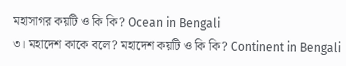মহাসাগর কয়টি ও কি কি? Ocean in Bengali
৩। মহাদেশ কাকে বলে? মহাদেশ কয়টি ও কি কি? Continent in Bengali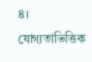৪। যোগ্যতাভিত্তিক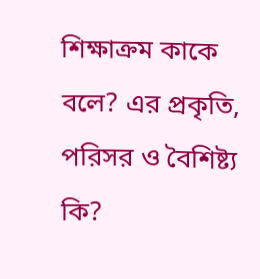শিক্ষাক্রম কাকে বলে? এর প্রকৃতি, পরিসর ও বৈশিষ্ট্য কি?